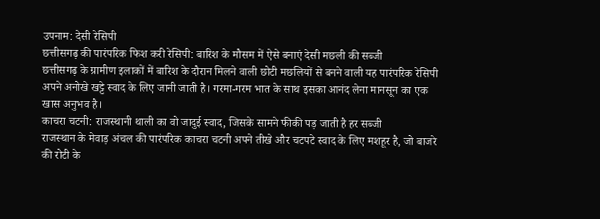उपनाम: देसी रेसिपी
छत्तीसगढ़ की पारंपरिक फिश करी रेसिपी: बारिश के मौसम में ऐसे बनाएं देसी मछली की सब्जी
छत्तीसगढ़ के ग्रामीण इलाकों में बारिश के दौरान मिलने वाली छोटी मछलियों से बनने वाली यह पारंपरिक रेसिपी अपने अनोखे खट्टे स्वाद के लिए जानी जाती है। गरमा-गरम भात के साथ इसका आनंद लेना मानसून का एक खास अनुभव है।
काचरा चटनी: राजस्थानी थाली का वो जादुई स्वाद, जिसके सामने फीकी पड़ जाती है हर सब्जी
राजस्थान के मेवाड़ अंचल की पारंपरिक काचरा चटनी अपने तीखे और चटपटे स्वाद के लिए मशहूर है, जो बाजरे की रोटी के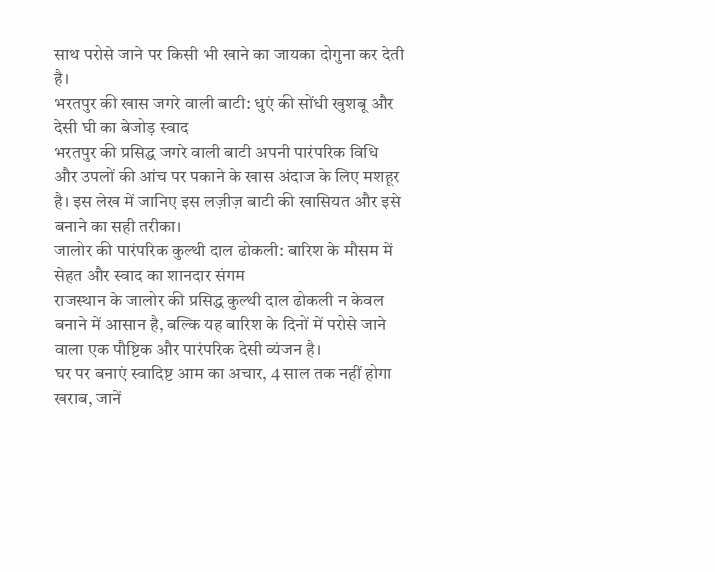साथ परोसे जाने पर किसी भी खाने का जायका दोगुना कर देती है।
भरतपुर की खास जगरे वाली बाटी: धुएं की सोंधी खुशबू और देसी घी का बेजोड़ स्वाद
भरतपुर की प्रसिद्ध जगरे वाली बाटी अपनी पारंपरिक विधि और उपलों की आंच पर पकाने के खास अंदाज के लिए मशहूर है। इस लेख में जानिए इस लज़ीज़ बाटी की खासियत और इसे बनाने का सही तरीका।
जालोर की पारंपरिक कुल्थी दाल ढोकली: बारिश के मौसम में सेहत और स्वाद का शानदार संगम
राजस्थान के जालोर की प्रसिद्ध कुल्थी दाल ढोकली न केवल बनाने में आसान है, बल्कि यह बारिश के दिनों में परोसे जाने वाला एक पौष्टिक और पारंपरिक देसी व्यंजन है।
घर पर बनाएं स्वादिष्ट आम का अचार, 4 साल तक नहीं होगा खराब, जानें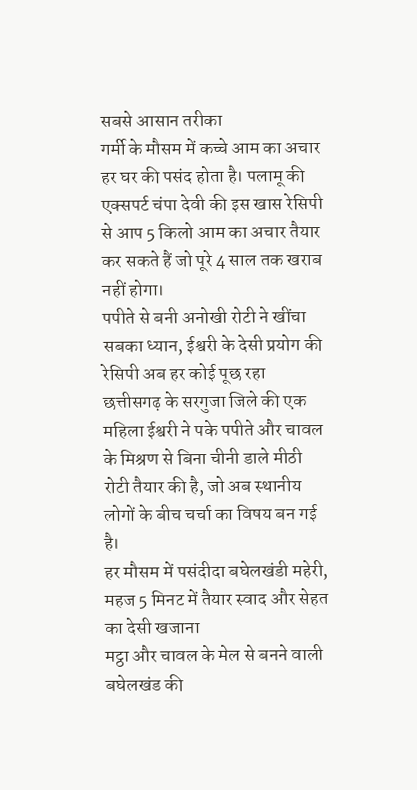सबसे आसान तरीका
गर्मी के मौसम में कच्चे आम का अचार हर घर की पसंद होता है। पलामू की एक्सपर्ट चंपा देवी की इस खास रेसिपी से आप 5 किलो आम का अचार तैयार कर सकते हैं जो पूरे 4 साल तक खराब नहीं होगा।
पपीते से बनी अनोखी रोटी ने खींचा सबका ध्यान, ईश्वरी के देसी प्रयोग की रेसिपी अब हर कोई पूछ रहा
छत्तीसगढ़ के सरगुजा जिले की एक महिला ईश्वरी ने पके पपीते और चावल के मिश्रण से बिना चीनी डाले मीठी रोटी तैयार की है, जो अब स्थानीय लोगों के बीच चर्चा का विषय बन गई है।
हर मौसम में पसंदीदा बघेलखंडी महेरी, महज 5 मिनट में तैयार स्वाद और सेहत का देसी खजाना
मट्ठा और चावल के मेल से बनने वाली बघेलखंड की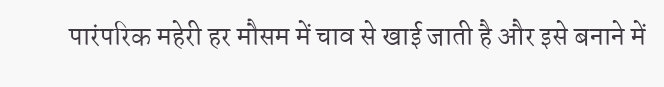पारंपरिक महेरी हर मौसम में चाव से खाई जाती है और इसे बनाने में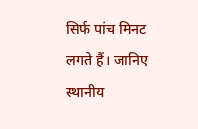सिर्फ पांच मिनट लगते हैं। जानिए स्थानीय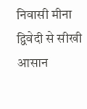निवासी मीना द्विवेदी से सीखी आसान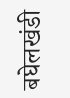बघेलखंडी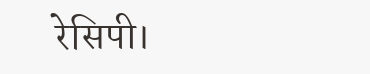रेसिपी।